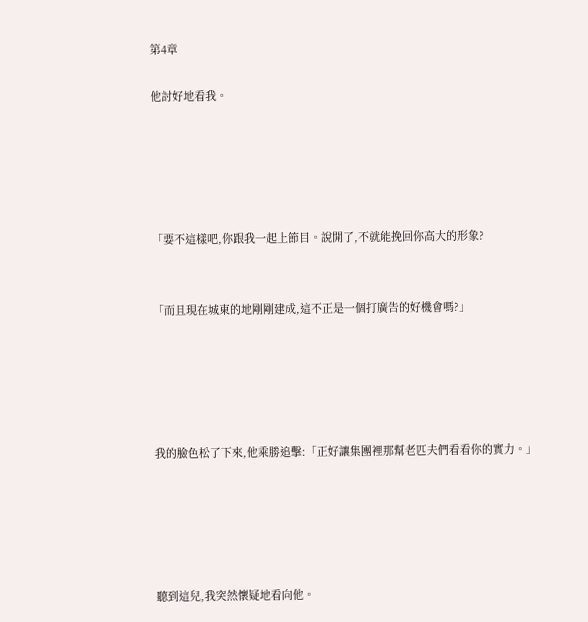第4章

他討好地看我。





「要不這樣吧,你跟我一起上節目。說開了,不就能挽回你高大的形象?


「而且現在城東的地剛剛建成,這不正是一個打廣告的好機會嗎?」





我的臉色松了下來,他乘勝追擊:「正好讓集團裡那幫老匹夫們看看你的實力。」





聽到這兒,我突然懷疑地看向他。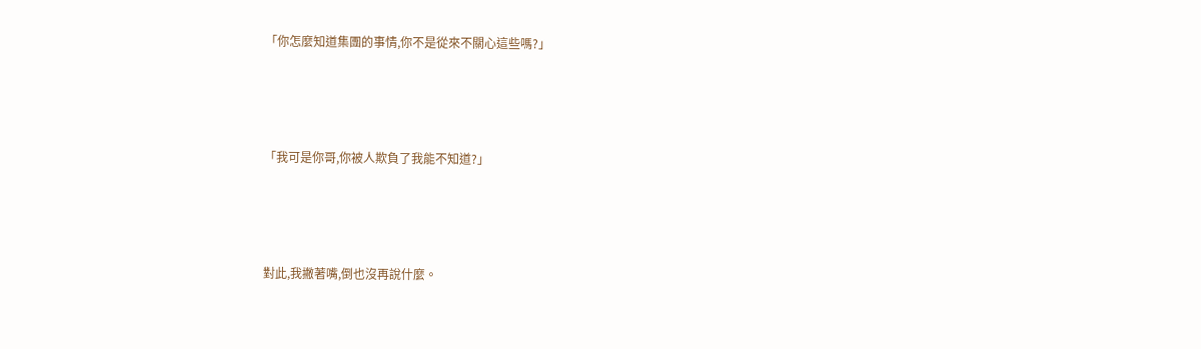「你怎麼知道集團的事情,你不是從來不關心這些嗎?」





「我可是你哥,你被人欺負了我能不知道?」





對此,我撇著嘴,倒也沒再說什麼。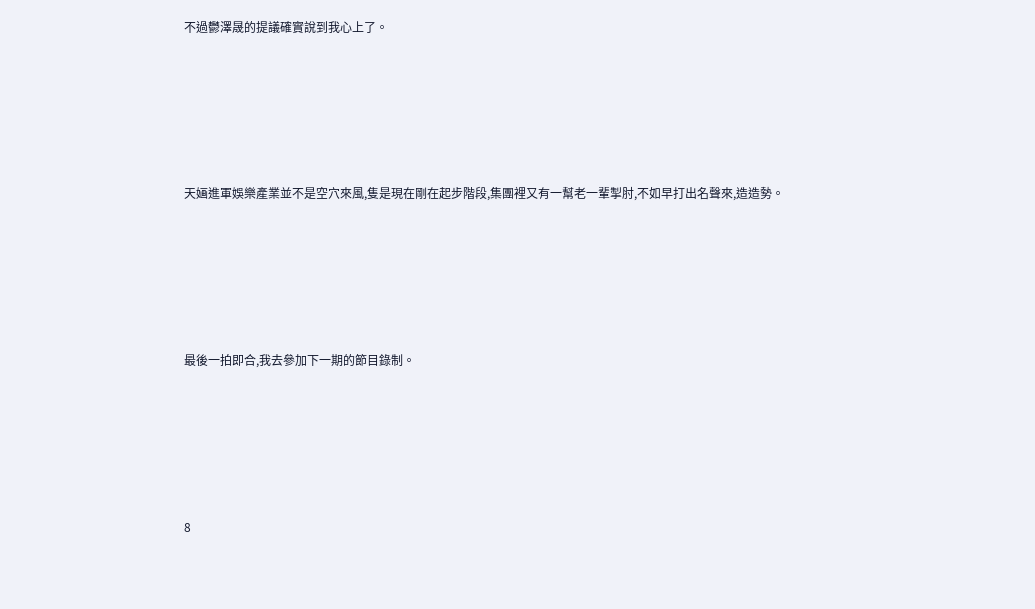不過鬱澤晟的提議確實說到我心上了。





天婳進軍娛樂產業並不是空穴來風,隻是現在剛在起步階段,集團裡又有一幫老一輩掣肘,不如早打出名聲來,造造勢。





最後一拍即合,我去參加下一期的節目錄制。





8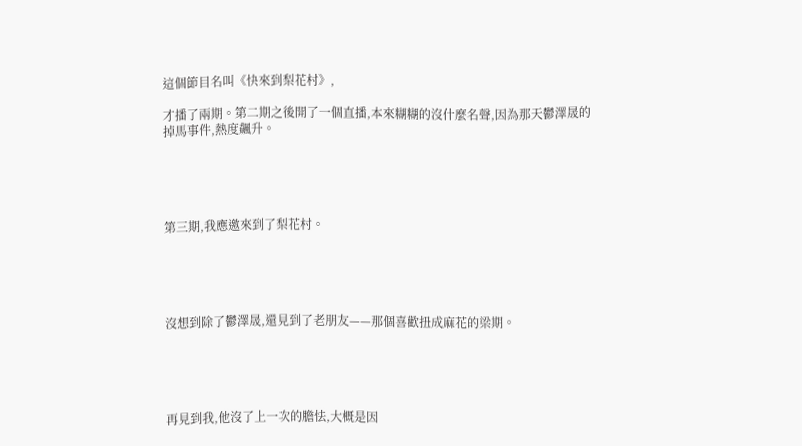這個節目名叫《快來到梨花村》,

才播了兩期。第二期之後開了一個直播,本來糊糊的沒什麼名聲,因為那天鬱澤晟的掉馬事件,熱度飆升。





第三期,我應邀來到了梨花村。





沒想到除了鬱澤晟,還見到了老朋友——那個喜歡扭成麻花的梁期。





再見到我,他沒了上一次的膽怯,大概是因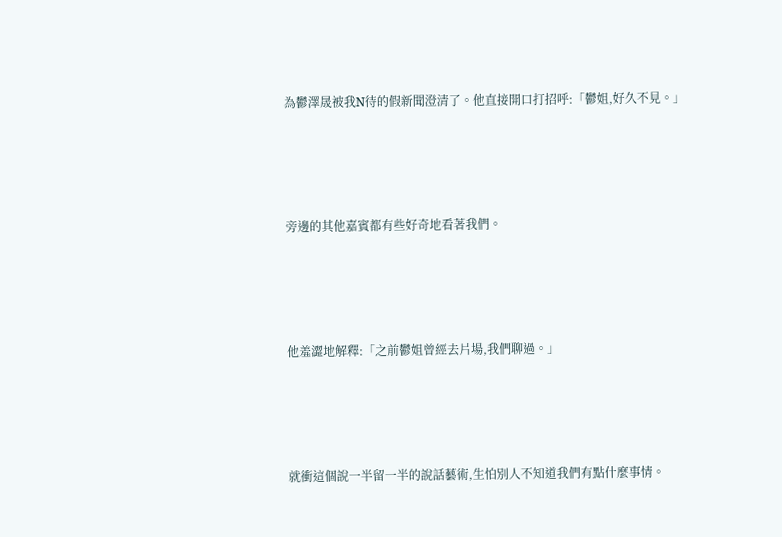為鬱澤晟被我N待的假新聞澄清了。他直接開口打招呼:「鬱姐,好久不見。」





旁邊的其他嘉賓都有些好奇地看著我們。





他羞澀地解釋:「之前鬱姐曾經去片場,我們聊過。」





就衝這個說一半留一半的說話藝術,生怕別人不知道我們有點什麼事情。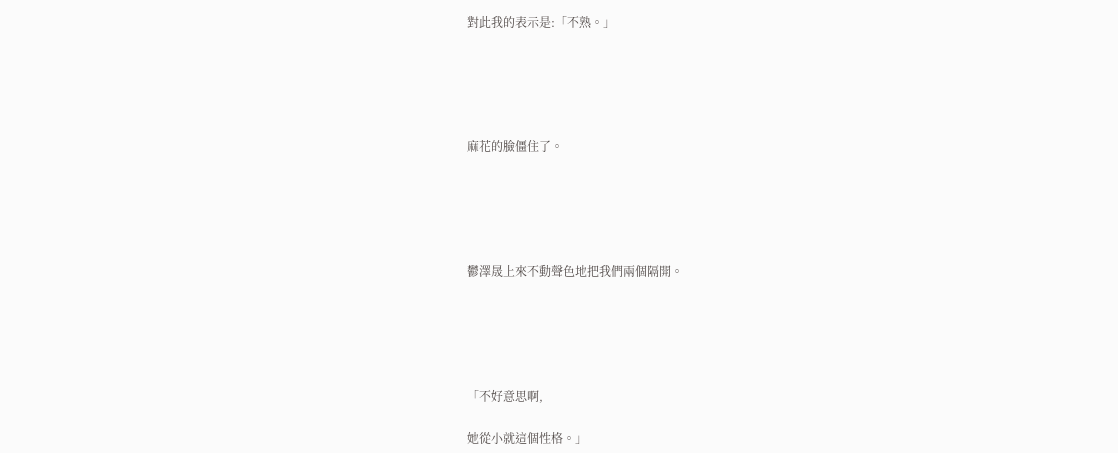對此我的表示是:「不熟。」





麻花的臉僵住了。





鬱澤晟上來不動聲色地把我們兩個隔開。





「不好意思啊,

她從小就這個性格。」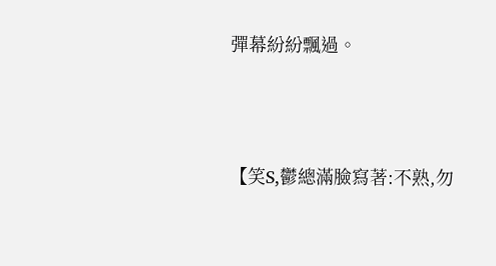彈幕紛紛飄過。





【笑S,鬱總滿臉寫著:不熟,勿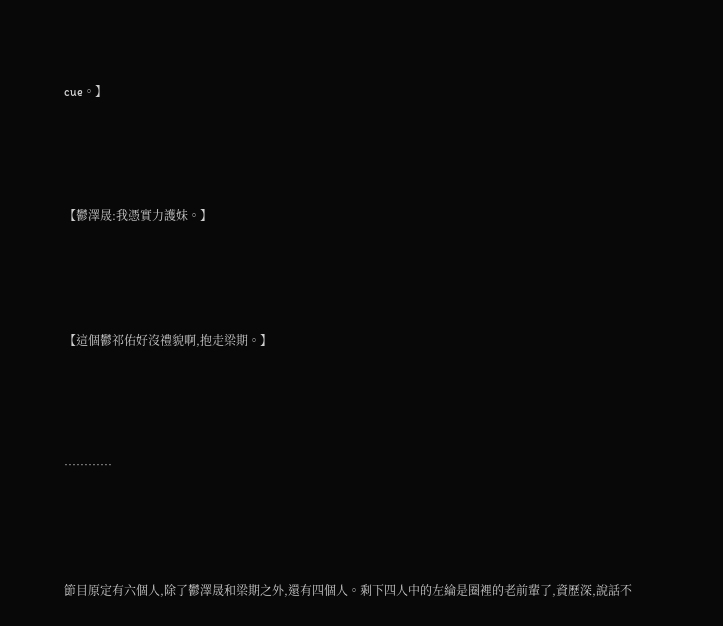cue。】





【鬱澤晟:我憑實力護妹。】





【這個鬱祁佑好沒禮貌啊,抱走梁期。】





…………





節目原定有六個人,除了鬱澤晟和梁期之外,還有四個人。剩下四人中的左綸是圈裡的老前輩了,資歷深,說話不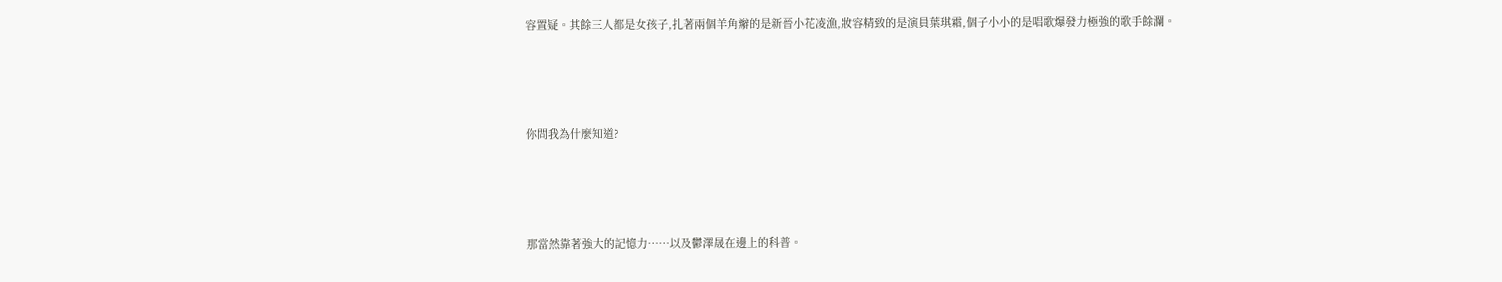容置疑。其餘三人都是女孩子,扎著兩個羊角辮的是新晉小花凌漁,妝容精致的是演員葉琪霜,個子小小的是唱歌爆發力極強的歌手餘瀾。





你問我為什麼知道?





那當然靠著強大的記憶力……以及鬱澤晟在邊上的科普。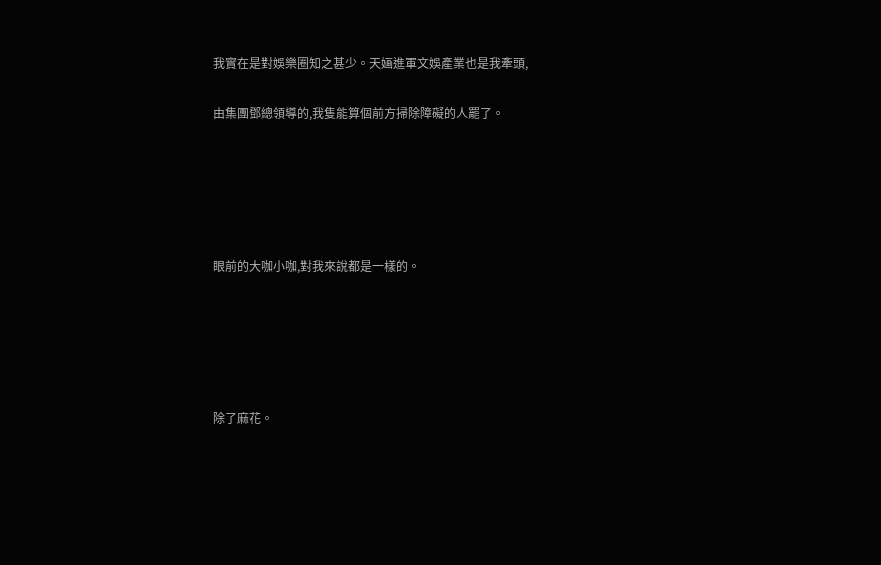我實在是對娛樂圈知之甚少。天婳進軍文娛產業也是我牽頭,

由集團鄧總領導的,我隻能算個前方掃除障礙的人罷了。





眼前的大咖小咖,對我來說都是一樣的。





除了麻花。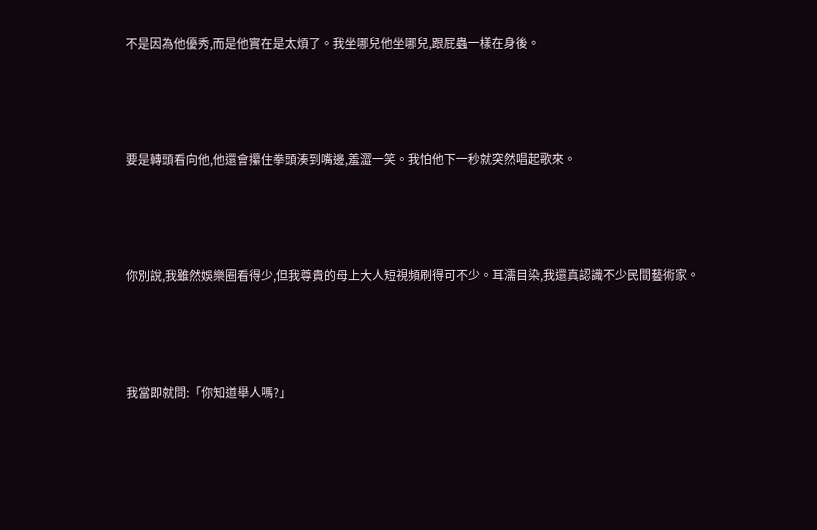不是因為他優秀,而是他實在是太煩了。我坐哪兒他坐哪兒,跟屁蟲一樣在身後。





要是轉頭看向他,他還會攥住拳頭湊到嘴邊,羞澀一笑。我怕他下一秒就突然唱起歌來。





你別說,我雖然娛樂圈看得少,但我尊貴的母上大人短視頻刷得可不少。耳濡目染,我還真認識不少民間藝術家。





我當即就問:「你知道舉人嗎?」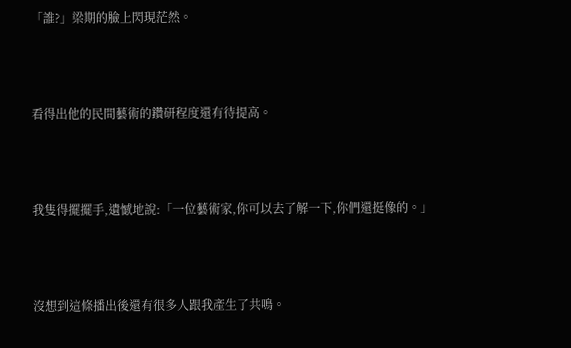「誰?」梁期的臉上閃現茫然。





看得出他的民間藝術的鑽研程度還有待提高。





我隻得擺擺手,遺憾地說:「一位藝術家,你可以去了解一下,你們還挺像的。」





沒想到這條播出後還有很多人跟我產生了共鳴。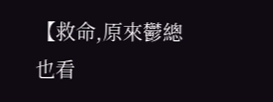【救命,原來鬱總也看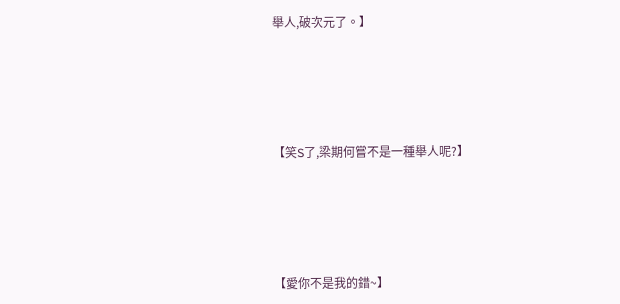舉人,破次元了。】





【笑S了,梁期何嘗不是一種舉人呢?】





【愛你不是我的錯~】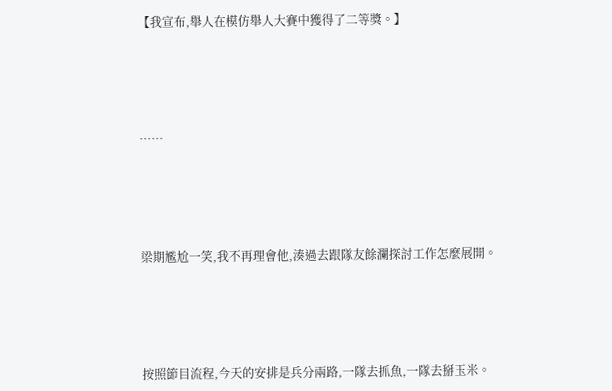【我宣布,舉人在模仿舉人大賽中獲得了二等獎。】





……





梁期尷尬一笑,我不再理會他,湊過去跟隊友餘瀾探討工作怎麼展開。





按照節目流程,今天的安排是兵分兩路,一隊去抓魚,一隊去掰玉米。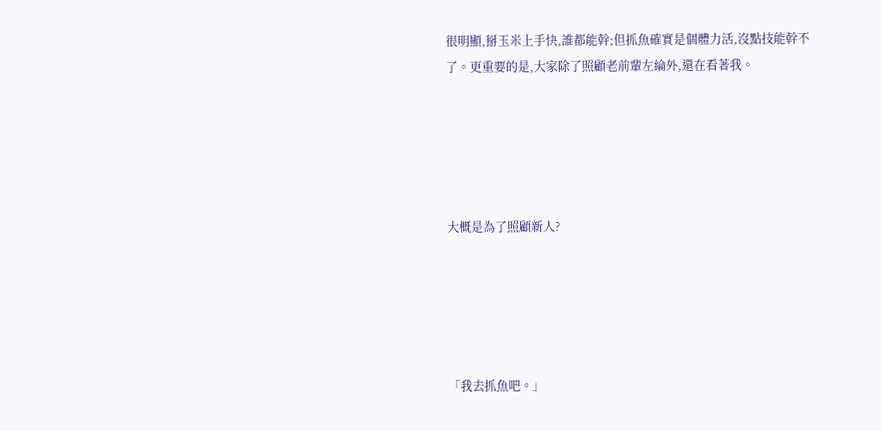很明顯,掰玉米上手快,誰都能幹;但抓魚確實是個體力活,沒點技能幹不了。更重要的是,大家除了照顧老前輩左綸外,還在看著我。





大概是為了照顧新人?





「我去抓魚吧。」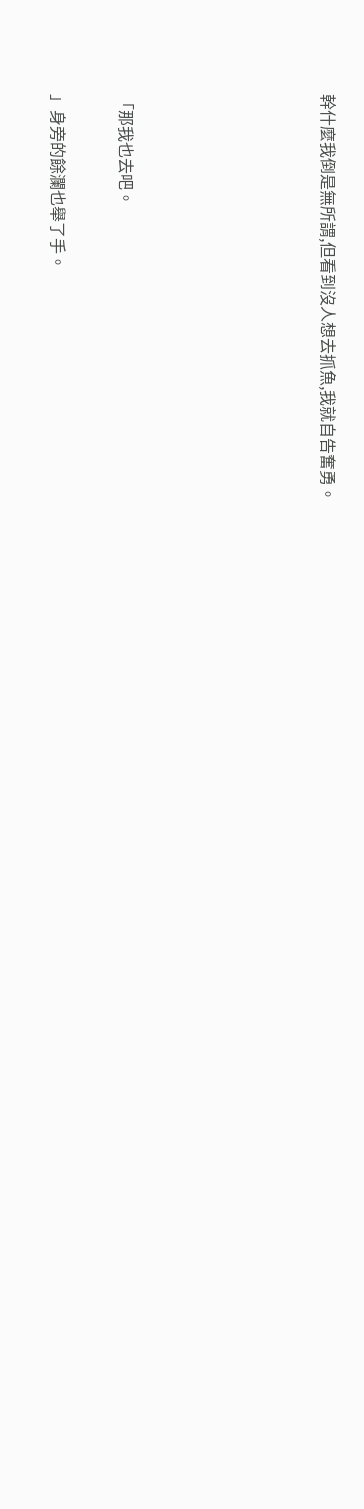幹什麼我倒是無所謂,但看到沒人想去抓魚,我就自告奮勇。





「那我也去吧。

」身旁的餘瀾也舉了手。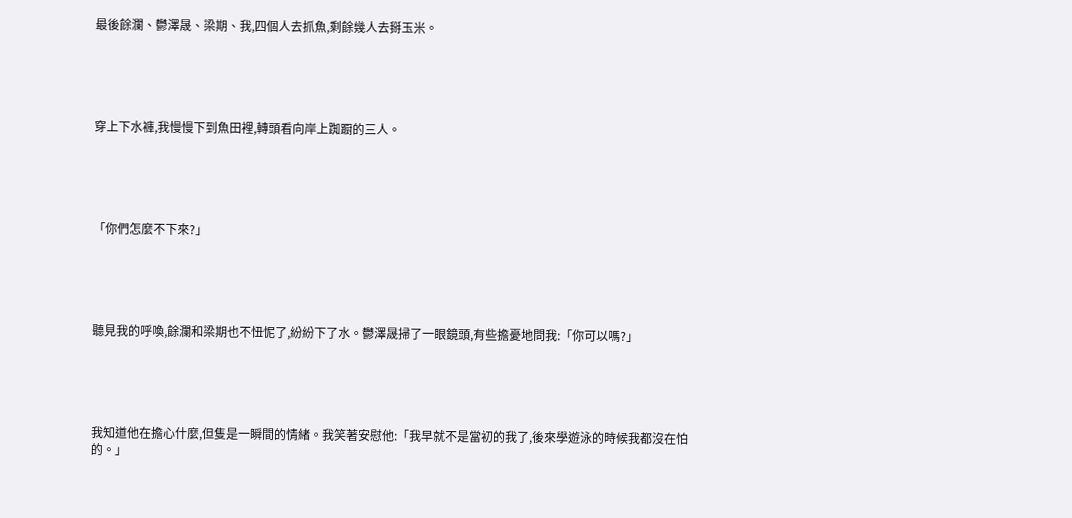最後餘瀾、鬱澤晟、梁期、我,四個人去抓魚,剩餘幾人去掰玉米。





穿上下水褲,我慢慢下到魚田裡,轉頭看向岸上踟蹰的三人。





「你們怎麼不下來?」





聽見我的呼喚,餘瀾和梁期也不忸怩了,紛紛下了水。鬱澤晟掃了一眼鏡頭,有些擔憂地問我:「你可以嗎?」





我知道他在擔心什麼,但隻是一瞬間的情緒。我笑著安慰他:「我早就不是當初的我了,後來學遊泳的時候我都沒在怕的。」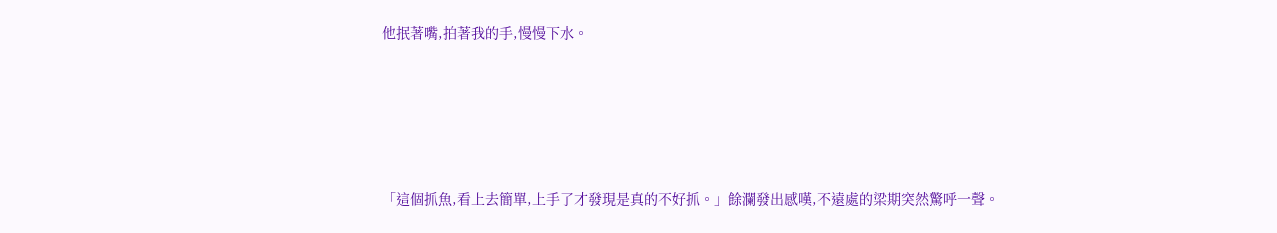他抿著嘴,拍著我的手,慢慢下水。





「這個抓魚,看上去簡單,上手了才發現是真的不好抓。」餘瀾發出感嘆,不遠處的梁期突然驚呼一聲。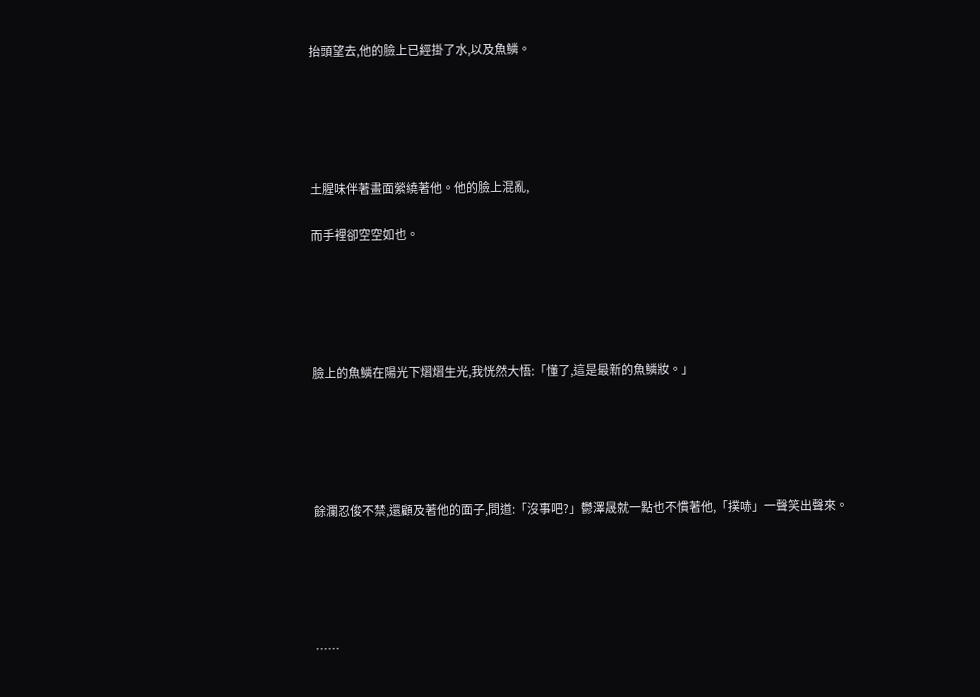抬頭望去,他的臉上已經掛了水,以及魚鱗。





土腥味伴著畫面縈繞著他。他的臉上混亂,

而手裡卻空空如也。





臉上的魚鱗在陽光下熠熠生光,我恍然大悟:「懂了,這是最新的魚鱗妝。」





餘瀾忍俊不禁,還顧及著他的面子,問道:「沒事吧?」鬱澤晟就一點也不慣著他,「撲哧」一聲笑出聲來。





……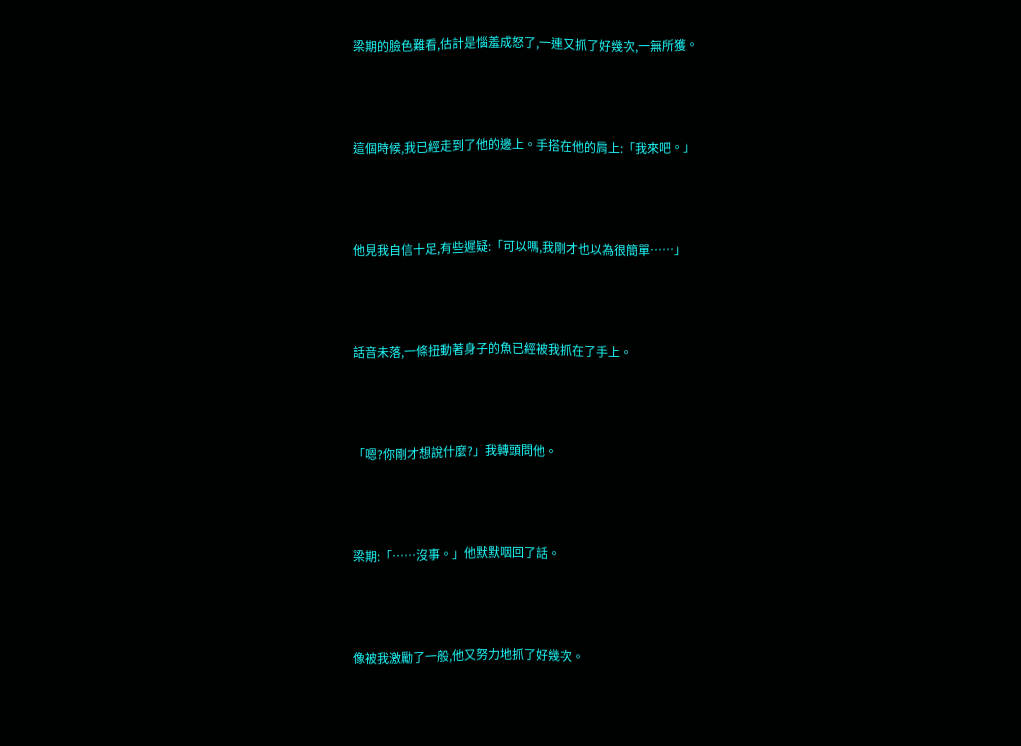梁期的臉色難看,估計是惱羞成怒了,一連又抓了好幾次,一無所獲。





這個時候,我已經走到了他的邊上。手搭在他的肩上:「我來吧。」





他見我自信十足,有些遲疑:「可以嗎,我剛才也以為很簡單……」





話音未落,一條扭動著身子的魚已經被我抓在了手上。





「嗯?你剛才想說什麼?」我轉頭問他。





梁期:「……沒事。」他默默咽回了話。





像被我激勵了一般,他又努力地抓了好幾次。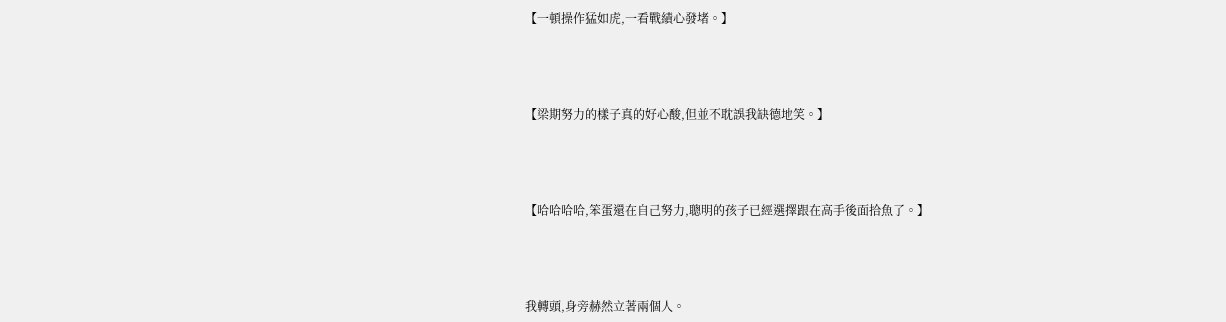【一頓操作猛如虎,一看戰績心發堵。】





【梁期努力的樣子真的好心酸,但並不耽誤我缺德地笑。】





【哈哈哈哈,笨蛋還在自己努力,聰明的孩子已經選擇跟在高手後面拾魚了。】





我轉頭,身旁赫然立著兩個人。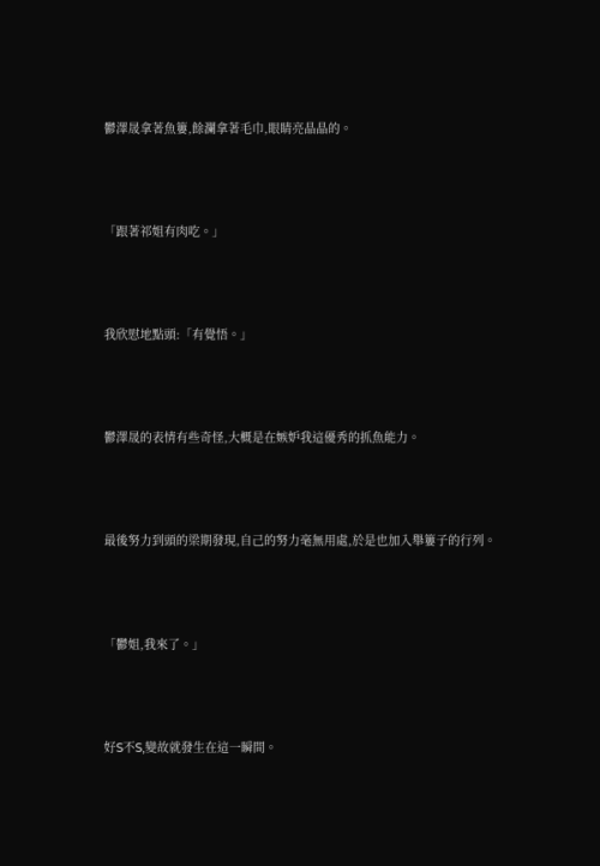鬱澤晟拿著魚簍,餘瀾拿著毛巾,眼睛亮晶晶的。





「跟著祁姐有肉吃。」





我欣慰地點頭:「有覺悟。」





鬱澤晟的表情有些奇怪,大概是在嫉妒我這優秀的抓魚能力。





最後努力到頭的梁期發現,自己的努力毫無用處,於是也加入舉簍子的行列。





「鬱姐,我來了。」





好S不S,變故就發生在這一瞬間。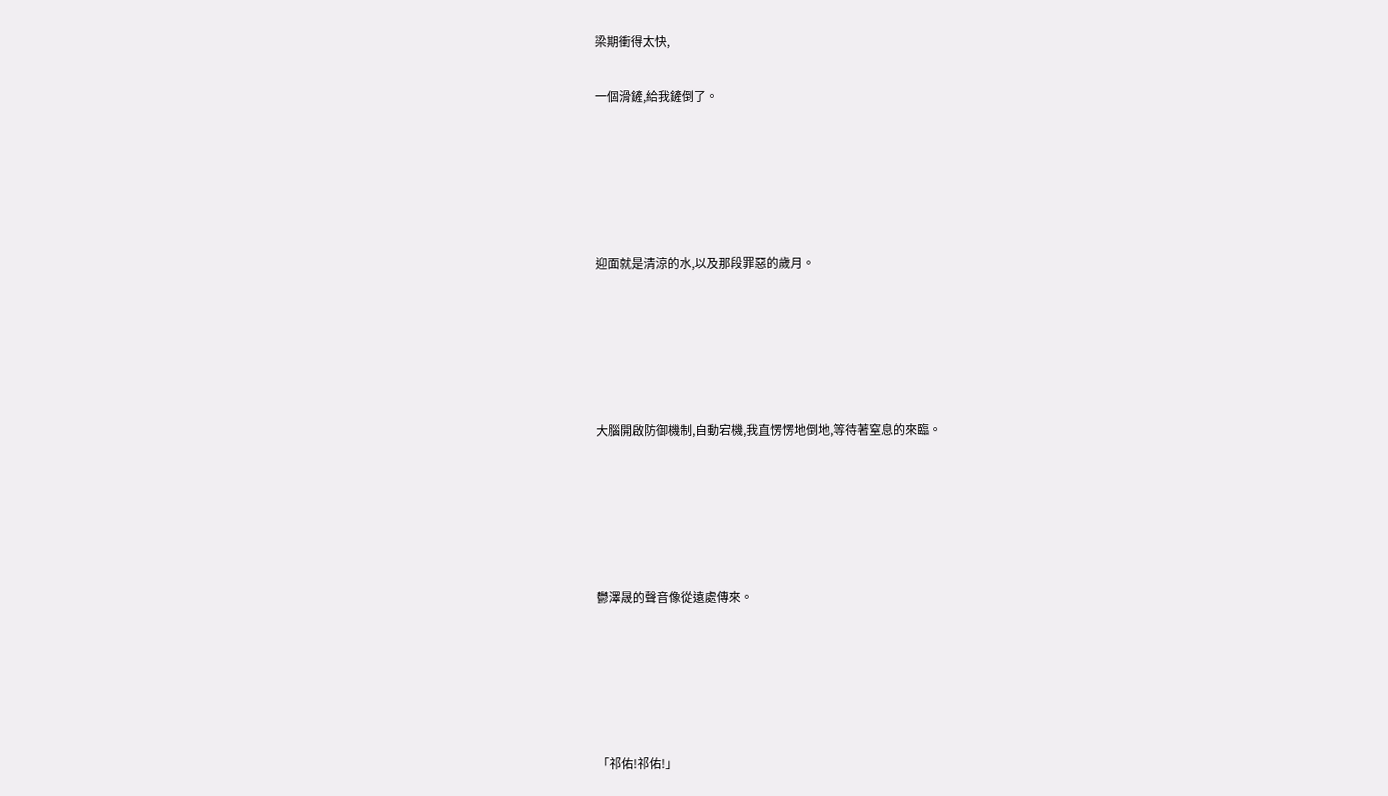梁期衝得太快,

一個滑鏟,給我鏟倒了。





迎面就是清涼的水,以及那段罪惡的歲月。





大腦開啟防御機制,自動宕機,我直愣愣地倒地,等待著窒息的來臨。





鬱澤晟的聲音像從遠處傳來。





「祁佑!祁佑!」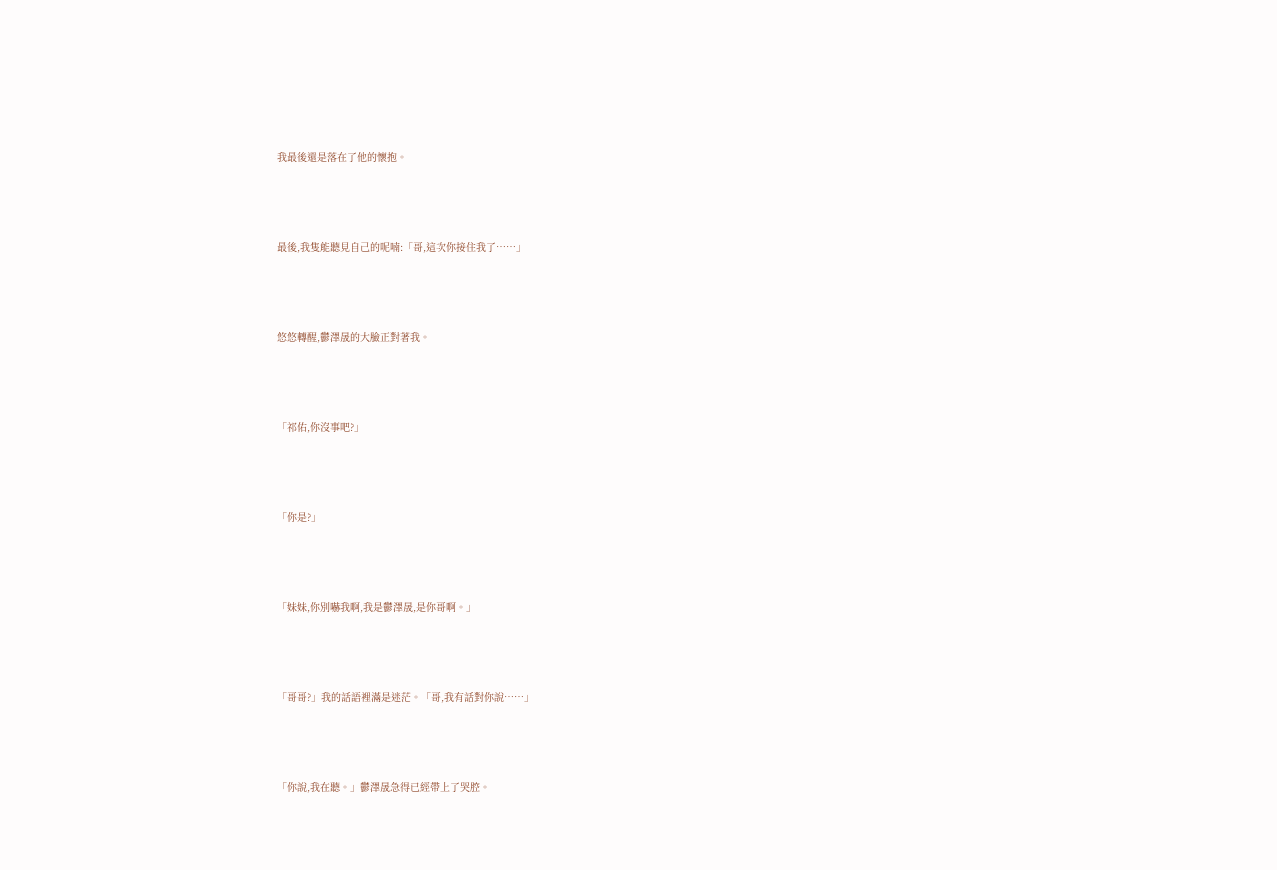我最後還是落在了他的懷抱。





最後,我隻能聽見自己的呢喃:「哥,這次你接住我了……」





悠悠轉醒,鬱澤晟的大臉正對著我。





「祁佑,你沒事吧?」





「你是?」





「妹妹,你別嚇我啊,我是鬱澤晟,是你哥啊。」





「哥哥?」我的話語裡滿是迷茫。「哥,我有話對你說……」





「你說,我在聽。」鬱澤晟急得已經帶上了哭腔。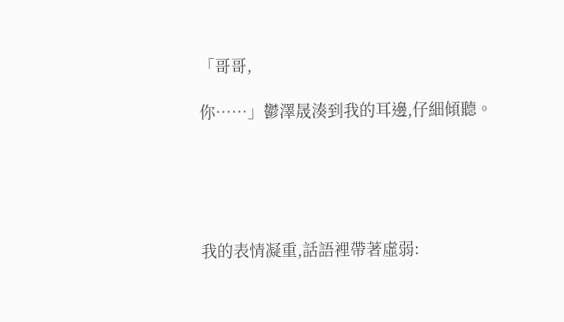「哥哥,

你……」鬱澤晟湊到我的耳邊,仔細傾聽。





我的表情凝重,話語裡帶著虛弱: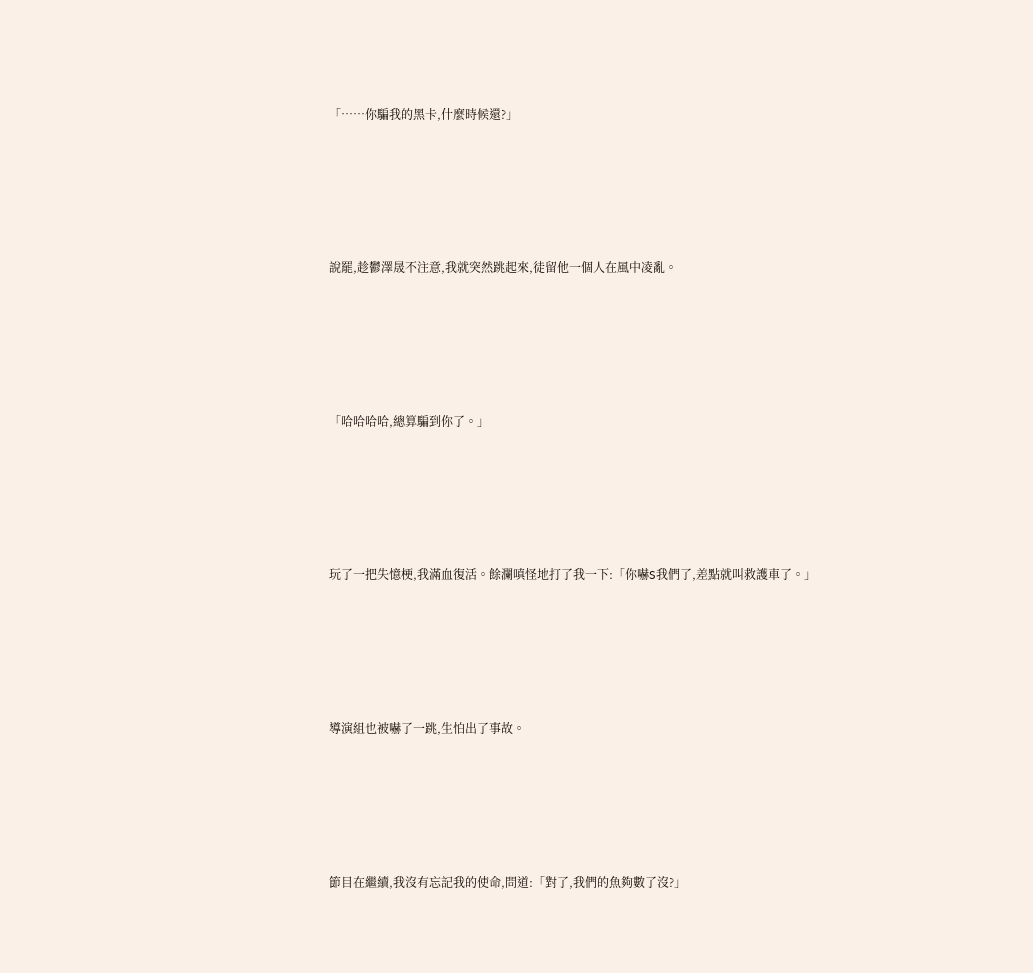「……你騙我的黑卡,什麼時候還?」





說罷,趁鬱澤晟不注意,我就突然跳起來,徒留他一個人在風中凌亂。





「哈哈哈哈,總算騙到你了。」





玩了一把失憶梗,我滿血復活。餘瀾嗔怪地打了我一下:「你嚇S我們了,差點就叫救護車了。」





導演組也被嚇了一跳,生怕出了事故。





節目在繼續,我沒有忘記我的使命,問道:「對了,我們的魚夠數了沒?」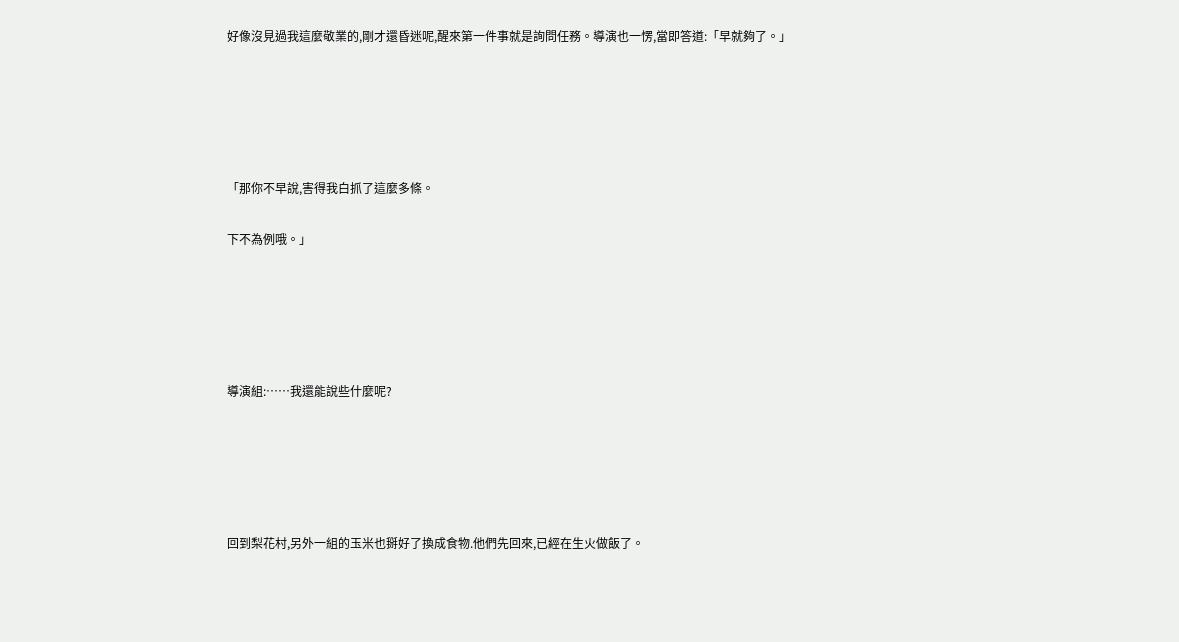好像沒見過我這麼敬業的,剛才還昏迷呢,醒來第一件事就是詢問任務。導演也一愣,當即答道:「早就夠了。」





「那你不早說,害得我白抓了這麼多條。

下不為例哦。」





導演組:……我還能說些什麼呢?





回到梨花村,另外一組的玉米也掰好了換成食物.他們先回來,已經在生火做飯了。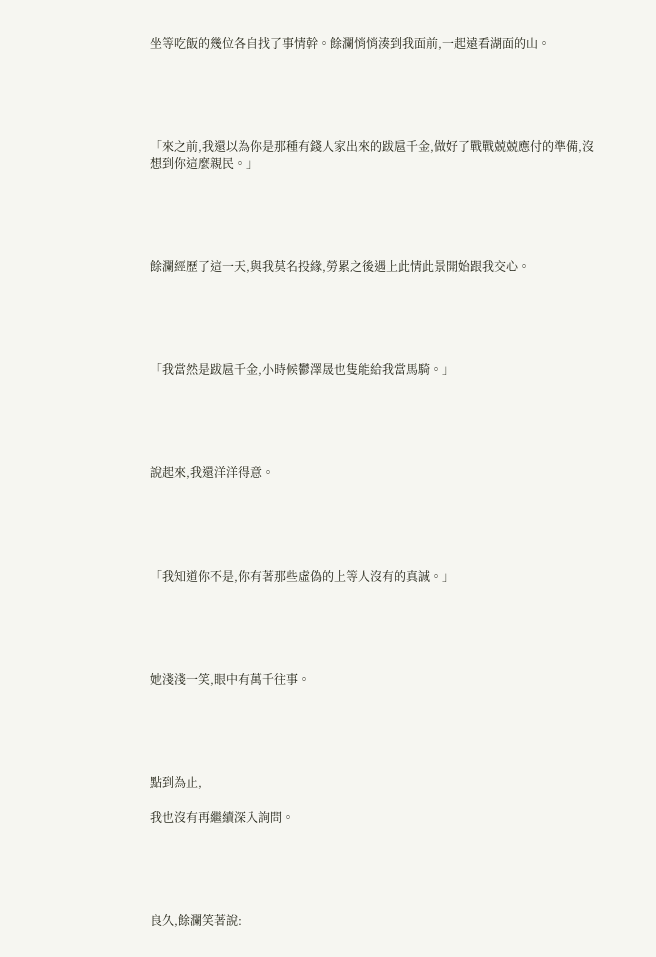坐等吃飯的幾位各自找了事情幹。餘瀾悄悄湊到我面前,一起遠看湖面的山。





「來之前,我還以為你是那種有錢人家出來的跋扈千金,做好了戰戰兢兢應付的準備,沒想到你這麼親民。」





餘瀾經歷了這一天,與我莫名投緣,勞累之後遇上此情此景開始跟我交心。





「我當然是跋扈千金,小時候鬱澤晟也隻能給我當馬騎。」





說起來,我還洋洋得意。





「我知道你不是,你有著那些虛偽的上等人沒有的真誠。」





她淺淺一笑,眼中有萬千往事。





點到為止,

我也沒有再繼續深入詢問。





良久,餘瀾笑著說: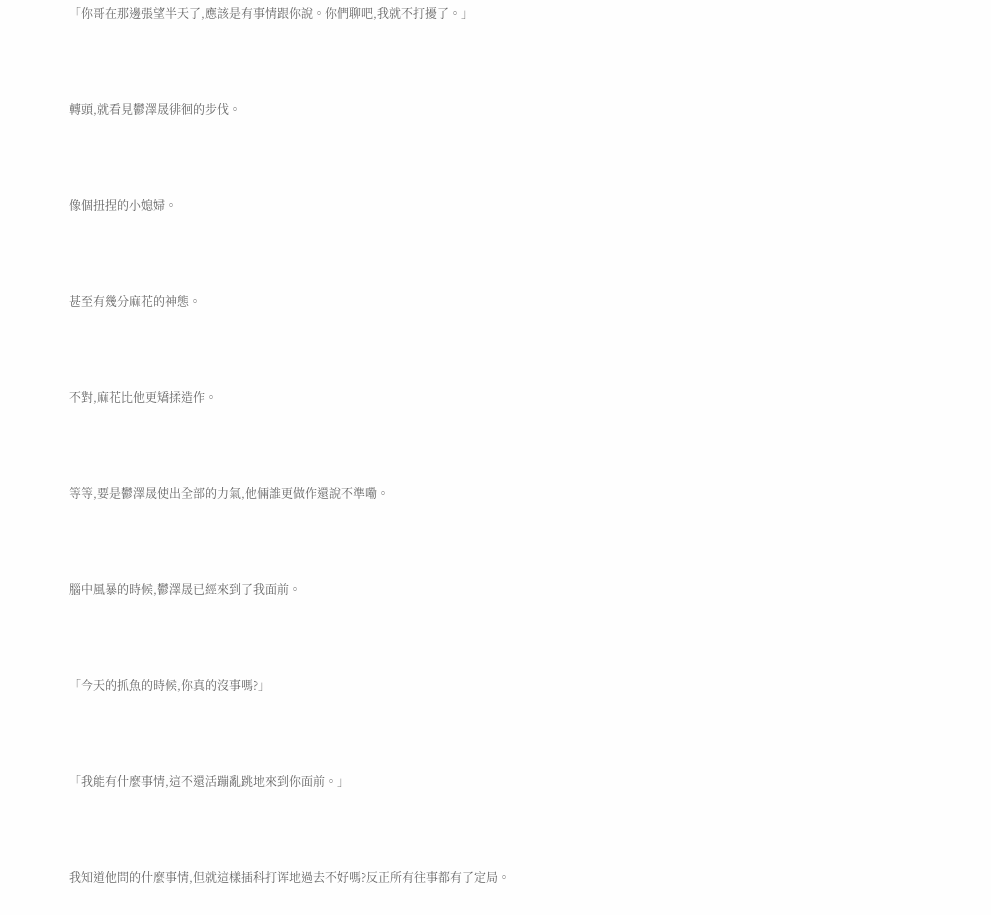「你哥在那邊張望半天了,應該是有事情跟你說。你們聊吧,我就不打擾了。」





轉頭,就看見鬱澤晟徘徊的步伐。





像個扭捏的小媳婦。





甚至有幾分麻花的神態。





不對,麻花比他更矯揉造作。





等等,要是鬱澤晟使出全部的力氣,他倆誰更做作還說不準嘞。





腦中風暴的時候,鬱澤晟已經來到了我面前。





「今天的抓魚的時候,你真的沒事嗎?」





「我能有什麼事情,這不還活蹦亂跳地來到你面前。」





我知道他問的什麼事情,但就這樣插科打诨地過去不好嗎?反正所有往事都有了定局。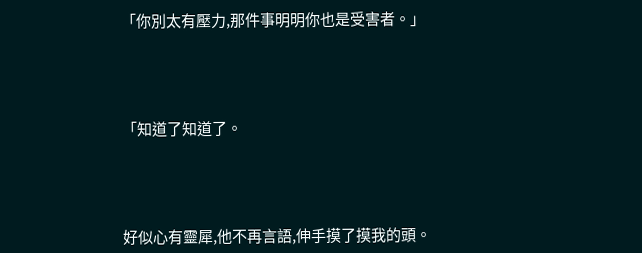「你別太有壓力,那件事明明你也是受害者。」





「知道了知道了。





好似心有靈犀,他不再言語,伸手摸了摸我的頭。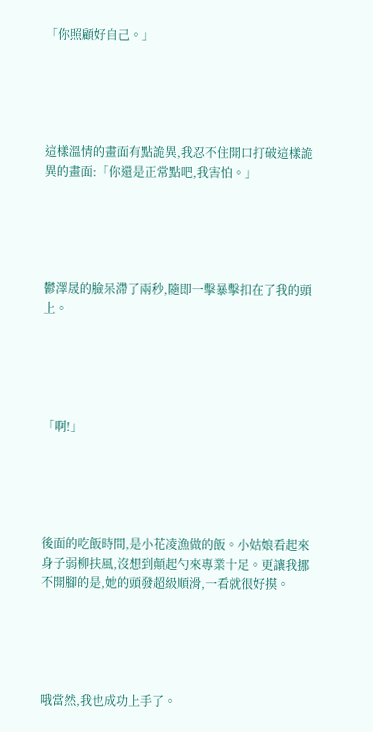「你照顧好自己。」





這樣溫情的畫面有點詭異,我忍不住開口打破這樣詭異的畫面:「你還是正常點吧,我害怕。」





鬱澤晟的臉呆滯了兩秒,隨即一擊暴擊扣在了我的頭上。





「啊!」





後面的吃飯時間,是小花凌漁做的飯。小姑娘看起來身子弱柳扶風,沒想到顛起勺來專業十足。更讓我挪不開腳的是,她的頭發超級順滑,一看就很好摸。





哦當然,我也成功上手了。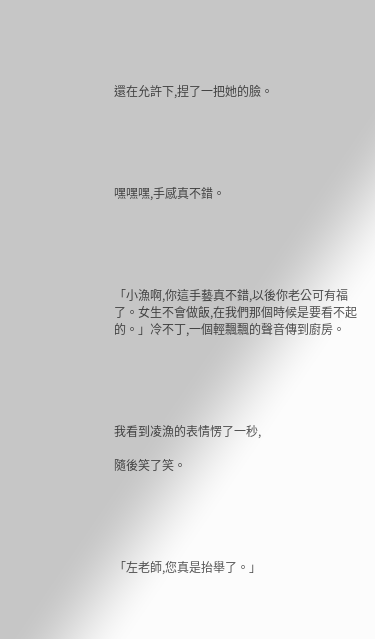還在允許下,捏了一把她的臉。





嘿嘿嘿,手感真不錯。





「小漁啊,你這手藝真不錯,以後你老公可有福了。女生不會做飯,在我們那個時候是要看不起的。」冷不丁,一個輕飄飄的聲音傳到廚房。





我看到凌漁的表情愣了一秒,

隨後笑了笑。





「左老師,您真是抬舉了。」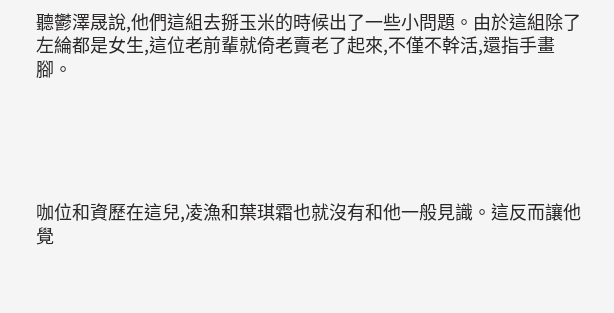聽鬱澤晟說,他們這組去掰玉米的時候出了一些小問題。由於這組除了左綸都是女生,這位老前輩就倚老賣老了起來,不僅不幹活,還指手畫腳。





咖位和資歷在這兒,凌漁和葉琪霜也就沒有和他一般見識。這反而讓他覺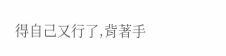得自己又行了,背著手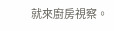就來廚房視察。